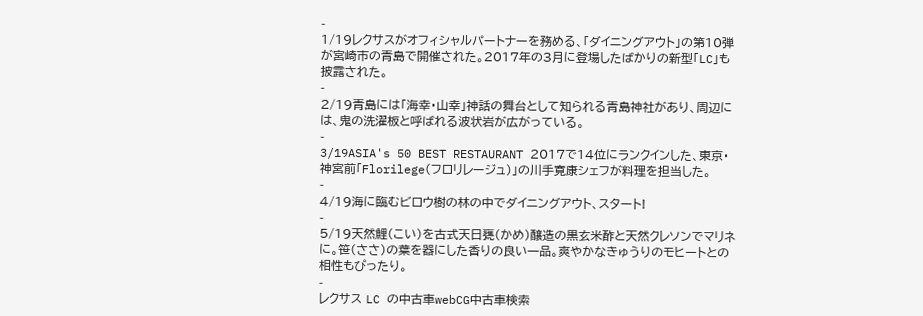-
1/19レクサスがオフィシャルパートナーを務める、「ダイニングアウト」の第10弾が宮崎市の青島で開催された。2017年の3月に登場したばかりの新型「LC」も披露された。
-
2/19青島には「海幸・山幸」神話の舞台として知られる青島神社があり、周辺には、鬼の洗濯板と呼ばれる波状岩が広がっている。
-
3/19ASIA's 50 BEST RESTAURANT 2017で14位にランクインした、東京・神宮前「Florilege(フロリレージュ)」の川手寛康シェフが料理を担当した。
-
4/19海に臨むビロウ樹の林の中でダイニングアウト、スタート!
-
5/19天然鯉(こい)を古式天日甕(かめ)醸造の黒玄米酢と天然クレソンでマリネに。笹(ささ)の葉を器にした香りの良い一品。爽やかなきゅうりのモヒートとの相性もぴったり。
-
レクサス LC の中古車webCG中古車検索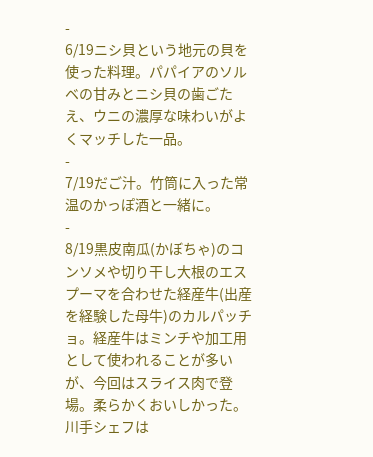-
6/19ニシ貝という地元の貝を使った料理。パパイアのソルベの甘みとニシ貝の歯ごたえ、ウニの濃厚な味わいがよくマッチした一品。
-
7/19だご汁。竹筒に入った常温のかっぽ酒と一緒に。
-
8/19黒皮南瓜(かぼちゃ)のコンソメや切り干し大根のエスプーマを合わせた経産牛(出産を経験した母牛)のカルパッチョ。経産牛はミンチや加工用として使われることが多いが、今回はスライス肉で登場。柔らかくおいしかった。川手シェフは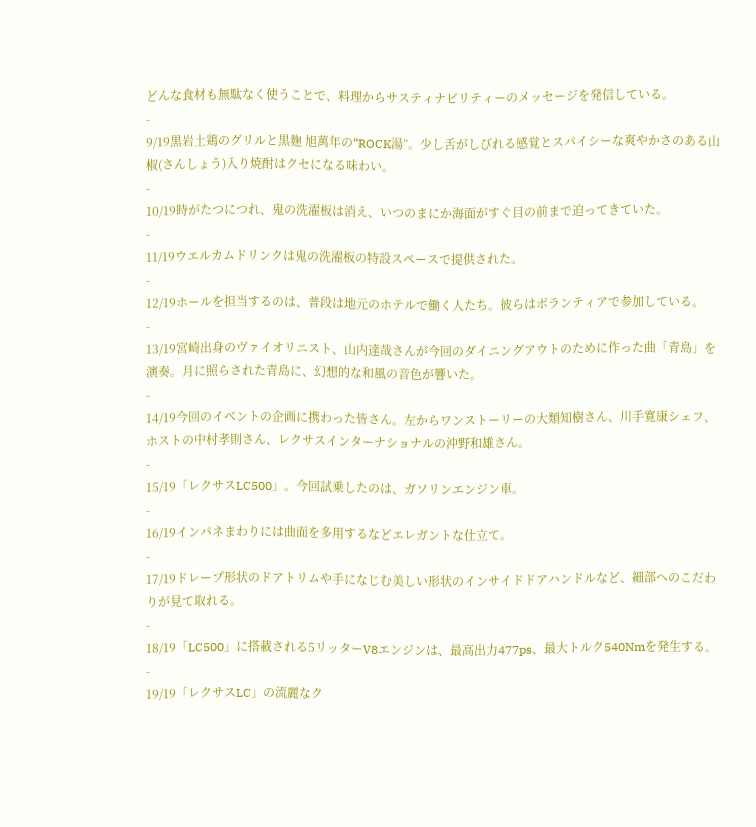どんな食材も無駄なく使うことで、料理からサスティナビリティーのメッセージを発信している。
-
9/19黒岩土鶏のグリルと黒麹 旭萬年の“ROCK湯”。少し舌がしびれる感覚とスパイシーな爽やかさのある山椒(さんしょう)入り焼酎はクセになる味わい。
-
10/19時がたつにつれ、鬼の洗濯板は消え、いつのまにか海面がすぐ目の前まで迫ってきていた。
-
11/19ウエルカムドリンクは鬼の洗濯板の特設スペースで提供された。
-
12/19ホールを担当するのは、普段は地元のホテルで働く人たち。彼らはボランティアで参加している。
-
13/19宮崎出身のヴァイオリニスト、山内達哉さんが今回のダイニングアウトのために作った曲「青島」を演奏。月に照らされた青島に、幻想的な和風の音色が響いた。
-
14/19今回のイベントの企画に携わった皆さん。左からワンストーリーの大類知樹さん、川手寛康シェフ、ホストの中村孝則さん、レクサスインターナショナルの沖野和雄さん。
-
15/19「レクサスLC500」。今回試乗したのは、ガソリンエンジン車。
-
16/19インパネまわりには曲面を多用するなどエレガントな仕立て。
-
17/19ドレープ形状のドアトリムや手になじむ美しい形状のインサイドドアハンドルなど、細部へのこだわりが見て取れる。
-
18/19「LC500」に搭載される5リッターV8エンジンは、最高出力477ps、最大トルク540Nmを発生する。
-
19/19「レクサスLC」の流麗なク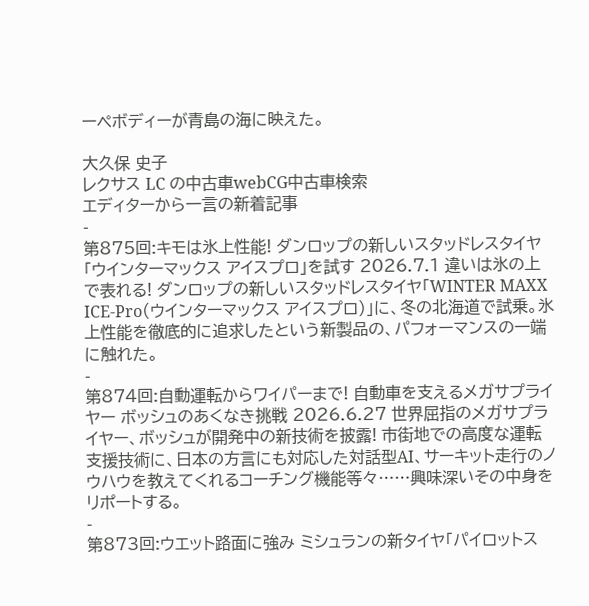ーペボディーが青島の海に映えた。

大久保 史子
レクサス LC の中古車webCG中古車検索
エディターから一言の新着記事
-
第875回:キモは氷上性能! ダンロップの新しいスタッドレスタイヤ「ウインターマックス アイスプロ」を試す 2026.7.1 違いは氷の上で表れる! ダンロップの新しいスタッドレスタイヤ「WINTER MAXX ICE-Pro(ウインターマックス アイスプロ)」に、冬の北海道で試乗。氷上性能を徹底的に追求したという新製品の、パフォーマンスの一端に触れた。
-
第874回:自動運転からワイパーまで! 自動車を支えるメガサプライヤー ボッシュのあくなき挑戦 2026.6.27 世界屈指のメガサプライヤー、ボッシュが開発中の新技術を披露! 市街地での高度な運転支援技術に、日本の方言にも対応した対話型AI、サーキット走行のノウハウを教えてくれるコーチング機能等々……興味深いその中身をリポートする。
-
第873回:ウエット路面に強み ミシュランの新タイヤ「パイロットス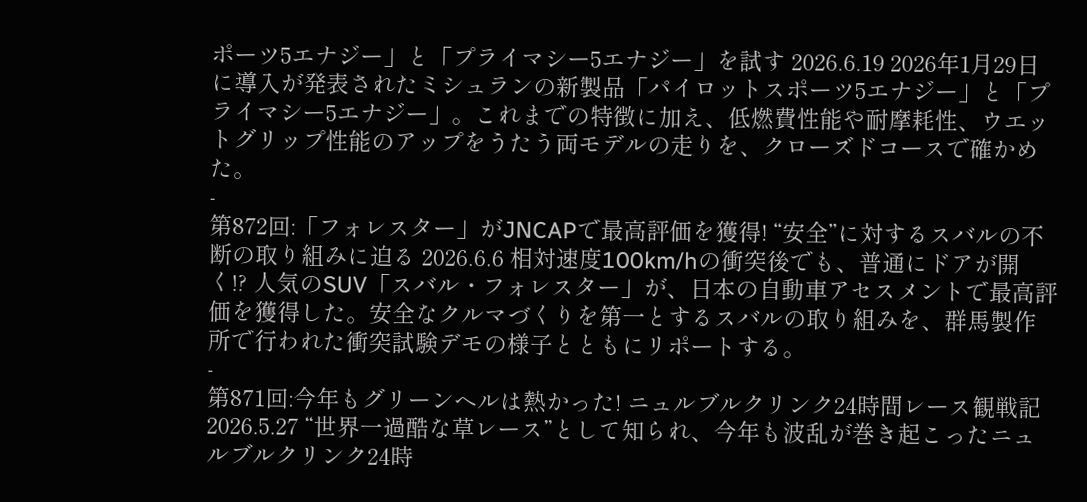ポーツ5エナジー」と「プライマシー5エナジー」を試す 2026.6.19 2026年1月29日に導入が発表されたミシュランの新製品「パイロットスポーツ5エナジー」と「プライマシー5エナジー」。これまでの特徴に加え、低燃費性能や耐摩耗性、ウエットグリップ性能のアップをうたう両モデルの走りを、クローズドコースで確かめた。
-
第872回:「フォレスター」がJNCAPで最高評価を獲得! “安全”に対するスバルの不断の取り組みに迫る 2026.6.6 相対速度100km/hの衝突後でも、普通にドアが開く!? 人気のSUV「スバル・フォレスター」が、日本の自動車アセスメントで最高評価を獲得した。安全なクルマづくりを第一とするスバルの取り組みを、群馬製作所で行われた衝突試験デモの様子とともにリポートする。
-
第871回:今年もグリーンヘルは熱かった! ニュルブルクリンク24時間レース観戦記 2026.5.27 “世界一過酷な草レース”として知られ、今年も波乱が巻き起こったニュルブルクリンク24時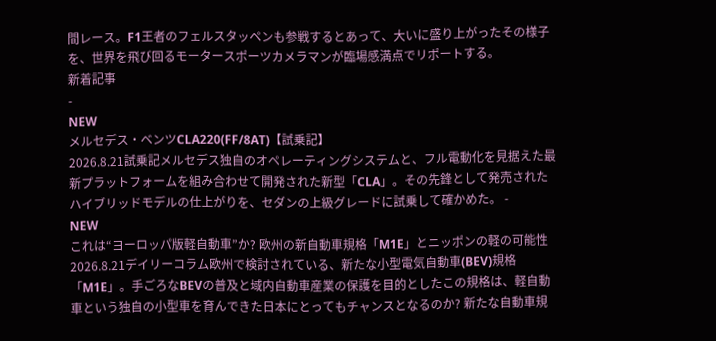間レース。F1王者のフェルスタッペンも参戦するとあって、大いに盛り上がったその様子を、世界を飛び回るモータースポーツカメラマンが臨場感満点でリポートする。
新着記事
-
NEW
メルセデス・ベンツCLA220(FF/8AT)【試乗記】
2026.8.21試乗記メルセデス独自のオペレーティングシステムと、フル電動化を見据えた最新プラットフォームを組み合わせて開発された新型「CLA」。その先鋒として発売されたハイブリッドモデルの仕上がりを、セダンの上級グレードに試乗して確かめた。 -
NEW
これは“ヨーロッパ版軽自動車”か? 欧州の新自動車規格「M1E」とニッポンの軽の可能性
2026.8.21デイリーコラム欧州で検討されている、新たな小型電気自動車(BEV)規格「M1E」。手ごろなBEVの普及と域内自動車産業の保護を目的としたこの規格は、軽自動車という独自の小型車を育んできた日本にとってもチャンスとなるのか? 新たな自動車規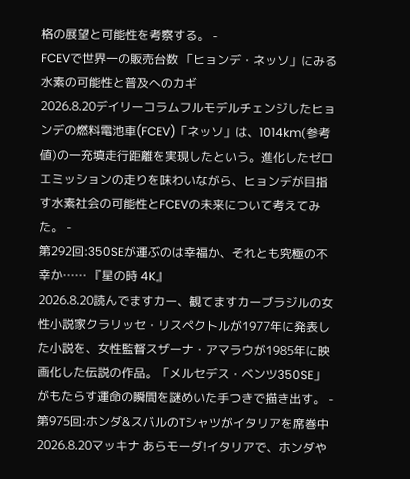格の展望と可能性を考察する。 -
FCEVで世界一の販売台数 「ヒョンデ・ネッソ」にみる水素の可能性と普及へのカギ
2026.8.20デイリーコラムフルモデルチェンジしたヒョンデの燃料電池車(FCEV)「ネッソ」は、1014km(参考値)の一充填走行距離を実現したという。進化したゼロエミッションの走りを味わいながら、ヒョンデが目指す水素社会の可能性とFCEVの未来について考えてみた。 -
第292回:350SEが運ぶのは幸福か、それとも究極の不幸か…… 『星の時 4K』
2026.8.20読んでますカー、観てますカーブラジルの女性小説家クラリッセ・リスペクトルが1977年に発表した小説を、女性監督スザーナ・アマラウが1985年に映画化した伝説の作品。「メルセデス・ベンツ350SE」がもたらす運命の瞬間を謎めいた手つきで描き出す。 -
第975回:ホンダ&スバルのTシャツがイタリアを席巻中
2026.8.20マッキナ あらモーダ!イタリアで、ホンダや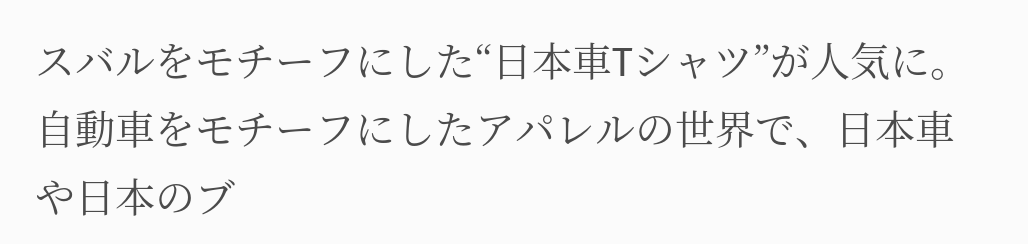スバルをモチーフにした“日本車Tシャツ”が人気に。自動車をモチーフにしたアパレルの世界で、日本車や日本のブ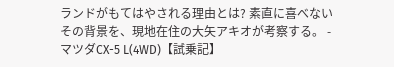ランドがもてはやされる理由とは? 素直に喜べないその背景を、現地在住の大矢アキオが考察する。 -
マツダCX-5 L(4WD)【試乗記】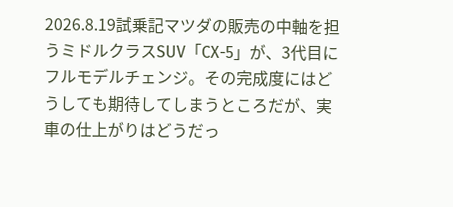2026.8.19試乗記マツダの販売の中軸を担うミドルクラスSUV「CX-5」が、3代目にフルモデルチェンジ。その完成度にはどうしても期待してしまうところだが、実車の仕上がりはどうだっ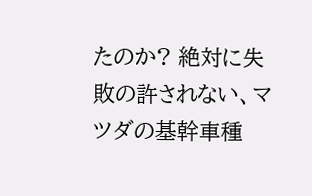たのか? 絶対に失敗の許されない、マツダの基幹車種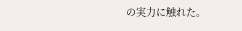の実力に触れた。